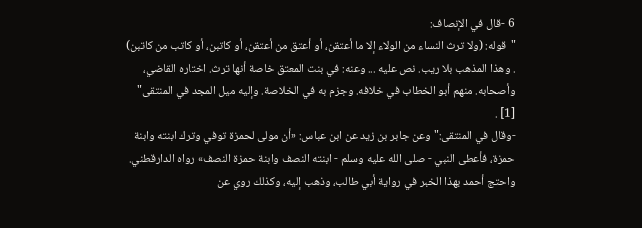6 -قال في الإنصاف:
"قوله: (ولا ترث النساء من الولاء إلا ما أعتقن، أو أعتق من أعتقن، أو كاتبن، أو كاتب من كاتبن) . وهذا المذهب بلا ريب. نص عليه ... وعنه: في بنت المعتق خاصة أنها ترث. اختاره القاضي، وأصحابه. منهم أبو الخطاب في خلافه. وجزم به في الخلاصة. وإليه ميل المجد في المنتقى" [1] .
-وقال في المنتقى:"وعن جابر بن زيد عن ابن عباس: «أن مولى لحمزة توفي وترك ابنته وابنة حمزة، فأعطى النبي - صلى الله عليه وسلم - ابنته النصف وابنة حمزة النصف» رواه الدارقطني. واحتج أحمد بهذا الخبر في رواية أبي طالب، وذهب إليه، وكذلك روي عن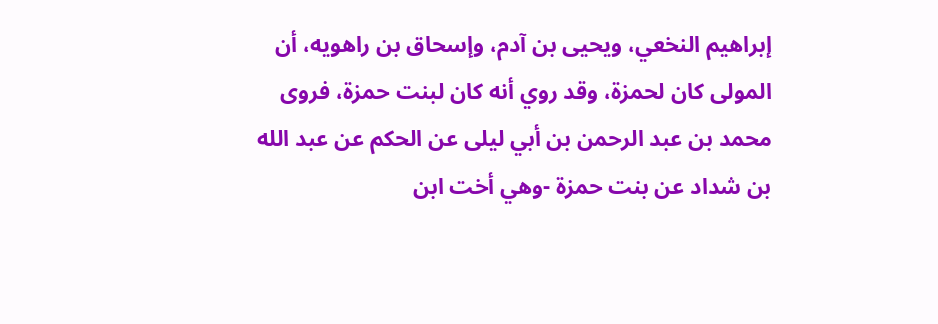إبراهيم النخعي، ويحيى بن آدم، وإسحاق بن راهويه، أن المولى كان لحمزة، وقد روي أنه كان لبنت حمزة، فروى محمد بن عبد الرحمن بن أبي ليلى عن الحكم عن عبد الله بن شداد عن بنت حمزة -وهي أخت ابن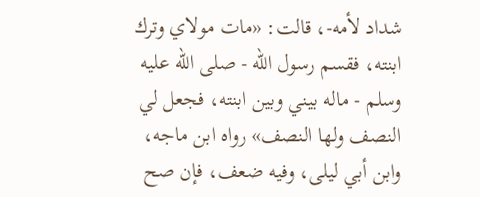شداد لأمه-، قالت: «مات مولاي وترك ابنته، فقسم رسول الله - صلى الله عليه وسلم - ماله بيني وبين ابنته، فجعل لي النصف ولها النصف» رواه ابن ماجه، وابن أبي ليلى، وفيه ضعف، فإن صح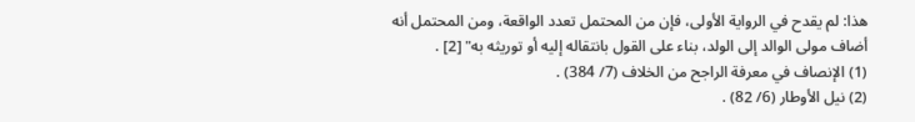هذا: لم يقدح في الرواية الأولى، فإن من المحتمل تعدد الواقعة، ومن المحتمل أنه أضاف مولى الوالد إلى الولد، بناء على القول بانتقاله إليه أو توريثه به" [2] .
(1) الإنصاف في معرفة الراجح من الخلاف (7/ 384) .
(2) نيل الأوطار (6/ 82) .